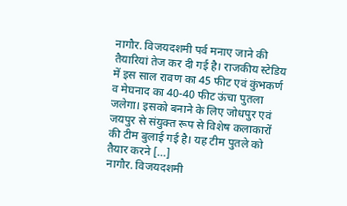नागौर. विजयदशमी पर्व मनाए जाने की तैयारियां तेज कर दी गई है। राजकीय स्टेडिय में इस साल रावण का 45 फीट एवं कुंभकर्ण व मेघनाद का 40-40 फीट ऊंचा पुतला जलेगा। इसको बनाने के लिए जोधपुर एवं जयपुर से संयुक्त रूप से विशेष कलाकारों की टीम बुलाई गई है। यह टीम पुतले को तैयार करने […]
नागौर. विजयदशमी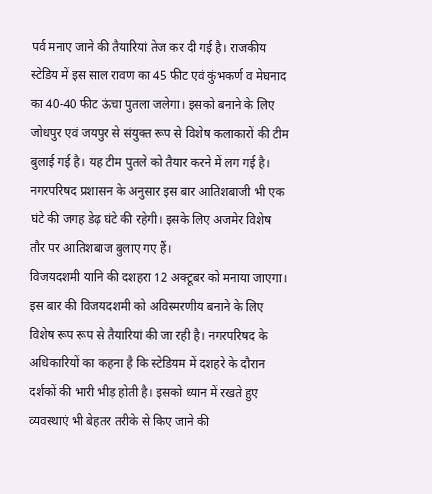पर्व मनाए जाने की तैयारियां तेज कर दी गई है। राजकीय स्टेडिय में इस साल रावण का 45 फीट एवं कुंभकर्ण व मेघनाद का 40-40 फीट ऊंचा पुतला जलेगा। इसको बनाने के लिए जोधपुर एवं जयपुर से संयुक्त रूप से विशेष कलाकारों की टीम बुलाई गई है। यह टीम पुतले को तैयार करने में लग गई है। नगरपरिषद प्रशासन के अनुसार इस बार आतिशबाजी भी एक घंटे की जगह डेढ़ घंटे की रहेगी। इसके लिए अजमेर विशेष तौर पर आतिशबाज बुलाए गए हैं।
विजयदशमी यानि की दशहरा 12 अक्टूबर को मनाया जाएगा। इस बार की विजयदशमी को अविस्मरणीय बनाने के लिए विशेष रूप रूप से तैयारियां की जा रही है। नगरपरिषद के अधिकारियों का कहना है कि स्टेडियम में दशहरे के दौरान दर्शकों की भारी भीड़ होती है। इसको ध्यान में रखते हुए व्यवस्थाएं भी बेहतर तरीके से किए जाने की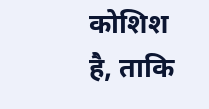कोशिश है, ताकि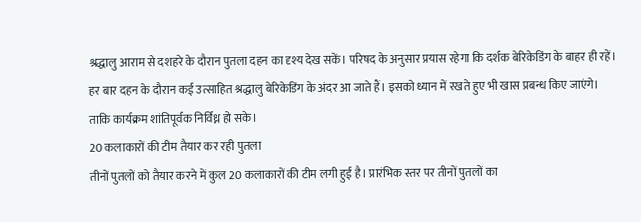श्रद्धालु आराम से दशहरे के दौरान पुतला दहन का दृश्य देख सकें। परिषद के अनुसार प्रयास रहेगा कि दर्शक बेरिकेडिंग के बाहर ही रहें। हर बार दहन के दौरान कई उत्साहित श्रद्धालु बेरिकेडिंग के अंदर आ जाते हैं। इसको ध्यान में रखते हुए भी खास प्रबन्ध किए जाएंगे। ताकि कार्यक्रम शांतिपूर्वक निर्विध्न हो सके।
20 कलाकारों की टीम तैयार कर रही पुतला
तीनों पुतलों को तैयार करने में कुल 20 कलाकारों की टीम लगी हुई है। प्रारंभिक स्तर पर तीनों पुतलों का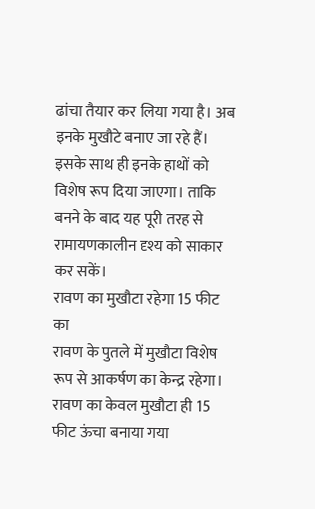ढांचा तैयार कर लिया गया है। अब इनके मुखौटे बनाए जा रहे हैं। इसके साथ ही इनके हाथों को विशेष रूप दिया जाएगा। ताकि बनने के बाद यह पूरी तरह से रामायणकालीन दृश्य को साकार कर सकें।
रावण का मुखौटा रहेगा 15 फीट का
रावण के पुतले में मुखौटा विशेष रूप से आकर्षण का केन्द्र रहेगा। रावण का केवल मुखौटा ही 15 फीट ऊंचा बनाया गया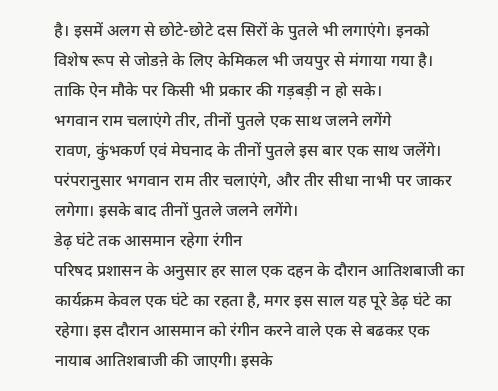है। इसमें अलग से छोटे-छोटे दस सिरों के पुतले भी लगाएंगे। इनको विशेष रूप से जोडऩे के लिए केमिकल भी जयपुर से मंगाया गया है। ताकि ऐन मौके पर किसी भी प्रकार की गड़बड़ी न हो सके।
भगवान राम चलाएंगे तीर, तीनों पुतले एक साथ जलने लगेंगे
रावण, कुंभकर्ण एवं मेघनाद के तीनों पुतले इस बार एक साथ जलेंगे। परंपरानुसार भगवान राम तीर चलाएंगे, और तीर सीधा नाभी पर जाकर लगेगा। इसके बाद तीनों पुतले जलने लगेंगे।
डेढ़ घंटे तक आसमान रहेगा रंगीन
परिषद प्रशासन के अनुसार हर साल एक दहन के दौरान आतिशबाजी का कार्यक्रम केवल एक घंटे का रहता है, मगर इस साल यह पूरे डेढ़ घंटे का रहेगा। इस दौरान आसमान को रंगीन करने वाले एक से बढकऱ एक नायाब आतिशबाजी की जाएगी। इसके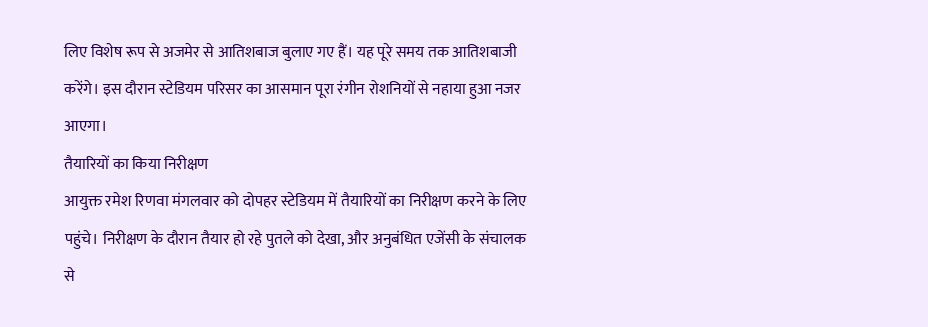लिए विशेष रूप से अजमेर से आतिशबाज बुलाए गए हैं। यह पूरे समय तक आतिशबाजी करेंगे। इस दौरान स्टेडियम परिसर का आसमान पूरा रंगीन रोशनियों से नहाया हुआ नजर आएगा।
तैयारियों का किया निरीक्षण
आयुक्त रमेश रिणवा मंगलवार को दोपहर स्टेडियम में तैयारियों का निरीक्षण करने के लिए पहुंचे। निरीक्षण के दौरान तैयार हो रहे पुतले को देखा, और अनुबंधित एजेंसी के संचालक से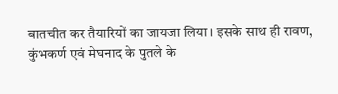बातचीत कर तैयारियों का जायजा लिया। इसके साथ ही रावण, कुंभकर्ण एवं मेघनाद के पुतले के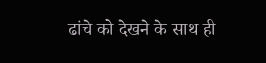ढांचे को देखने के साथ ही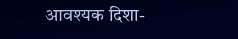आवश्यक दिशा-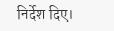निर्देश दिए।